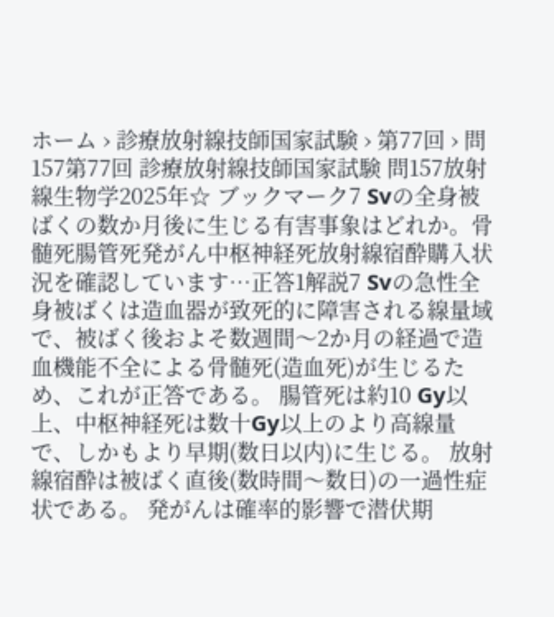ホーム › 診療放射線技師国家試験 › 第77回 › 問157第77回 診療放射線技師国家試験 問157放射線生物学2025年☆ ブックマーク7 Svの全身被ばくの数か月後に生じる有害事象はどれか。骨髄死腸管死発がん中枢神経死放射線宿酔購入状況を確認しています…正答1解説7 Svの急性全身被ばくは造血器が致死的に障害される線量域で、被ばく後およそ数週間〜2か月の経過で造血機能不全による骨髄死(造血死)が生じるため、これが正答である。 腸管死は約10 Gy以上、中枢神経死は数十Gy以上のより高線量で、しかもより早期(数日以内)に生じる。 放射線宿酔は被ばく直後(数時間〜数日)の一過性症状である。 発がんは確率的影響で潜伏期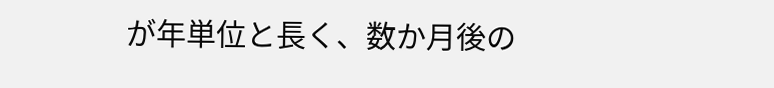が年単位と長く、数か月後の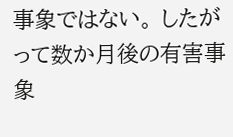事象ではない。 したがって数か月後の有害事象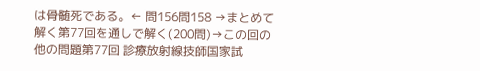は骨髄死である。← 問156問158 →まとめて解く第77回を通しで解く(200問)→この回の他の問題第77回 診療放射線技師国家試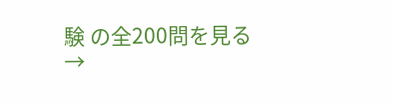験 の全200問を見る →